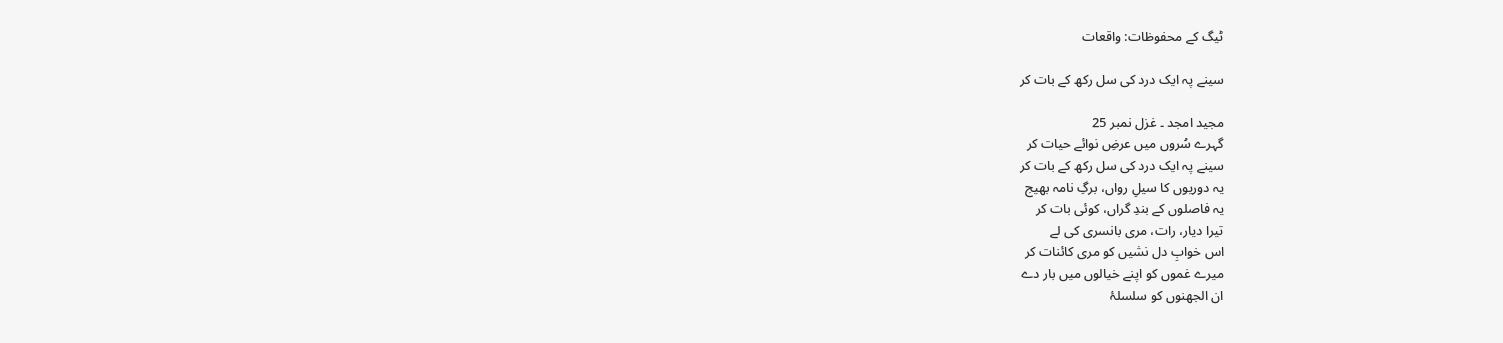ٹیگ کے محفوظات: واقعات

سینے پہ ایک درد کی سل رکھ کے بات کر

مجید امجد ۔ غزل نمبر 25
گہرے سُروں میں عرضِ نوائے حیات کر
سینے پہ ایک درد کی سل رکھ کے بات کر
یہ دوریوں کا سیلِ رواں، برگِ نامہ بھیج
یہ فاصلوں کے بندِ گراں، کوئی بات کر
تیرا دیار، رات، مری بانسری کی لے
اس خوابِ دل نشیں کو مری کائنات کر
میرے غموں کو اپنے خیالوں میں بار دے
ان الجھنوں کو سلسلۂ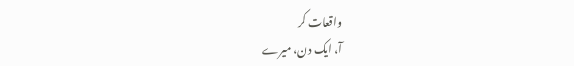واقعات کر
آ، ایک دن، میرے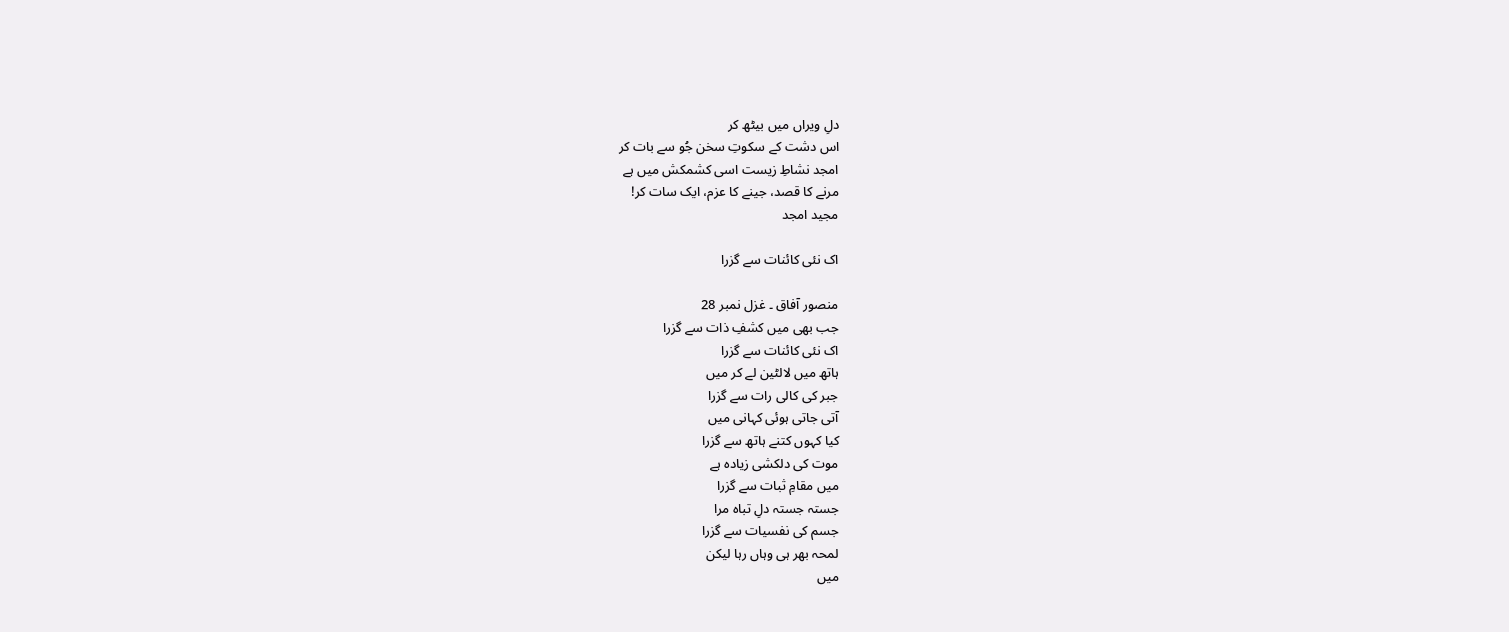دلِ ویراں میں بیٹھ کر
اس دشت کے سکوتِ سخن جُو سے بات کر
امجد نشاطِ زیست اسی کشمکش میں ہے
مرنے کا قصد، جینے کا عزم، ایک سات کر!
مجید امجد

اک نئی کائنات سے گزرا

منصور آفاق ۔ غزل نمبر 28
جب بھی میں کشفِ ذات سے گزرا
اک نئی کائنات سے گزرا
ہاتھ میں لالٹین لے کر میں
جبر کی کالی رات سے گزرا
آتی جاتی ہوئی کہانی میں
کیا کہوں کتنے ہاتھ سے گزرا
موت کی دلکشی زیادہ ہے
میں مقامِ ثبات سے گزرا
جستہ جستہ دلِ تباہ مرا
جسم کی نفسیات سے گزرا
لمحہ بھر ہی وہاں رہا لیکن
میں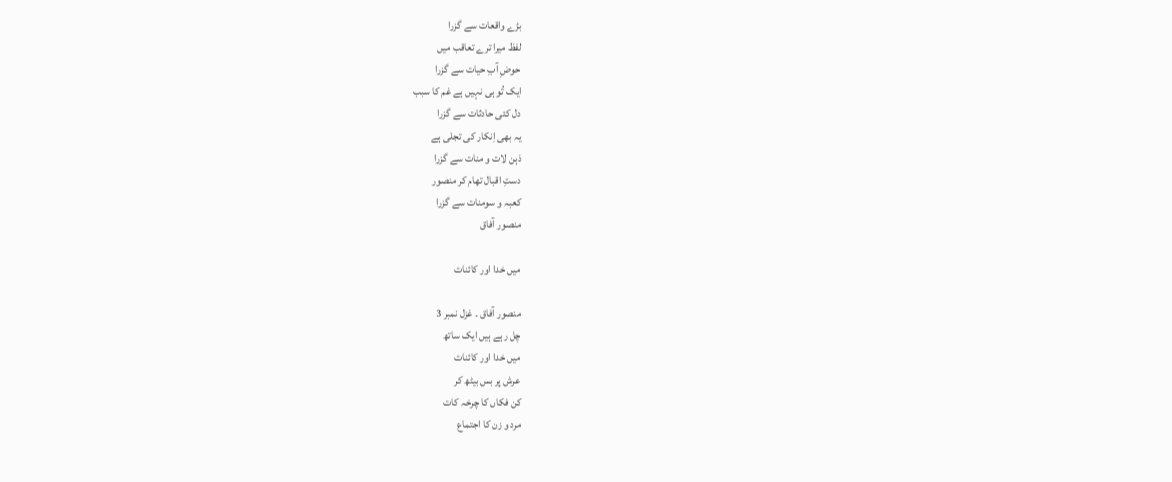بڑے واقعات سے گزرا
لفظ میرا ترے تعاقب میں
حوضِ آبِ حیات سے گزرا
ایک تُو ہی نہیں ہے غم کا سبب
دل کئی حادثات سے گزرا
یہ بھی اِنکار کی تجلی ہے
ذہن لات و منات سے گزرا
دستِ اقبال تھام کر منصور
کعبہ و سومنات سے گزرا
منصور آفاق

میں خدا اور کائنات

منصور آفاق ۔ غزل نمبر 3
چل رہے ہیں ایک ساتھ
میں خدا اور کائنات
عرش پر بس بیٹھ کر
کن فکاں کا چرخہ کات
مرد و زن کا اجتماع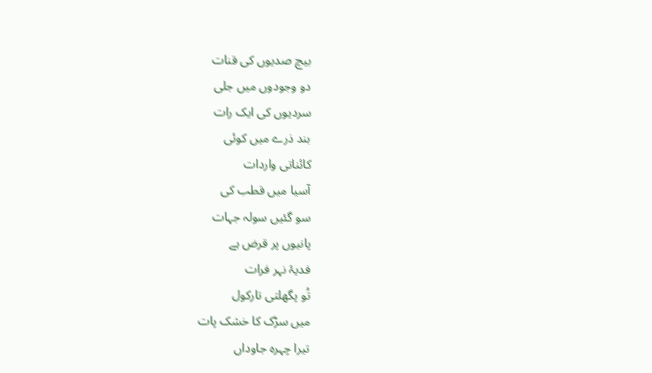بیچ صدیوں کی قنات
دو وجودوں میں جلی
سردیوں کی ایک رات
بند ذرے میں کوئی
کائناتی واردات
آسیا میں قطب کی
سو گئیں سولہ جہات
پانیوں پر قرض ہے
فدیۂ نہر فرات
تُو پگھلتی تارکول
میں سڑک کا خشک پات
تیرا چہرہ جاوداں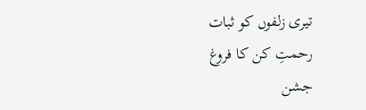تیری زلفوں کو ثبات
رحمتِ کن کا فروغ
جشن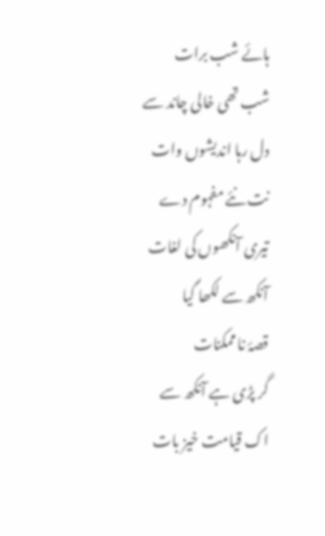ہائے شب برات
شب تھی خالی چاند سے
دل رہا اندیشوں وات
نت نئے مفہوم دے
تیری آنکھوں کی لغات
آنکھ سے لکھا گیا
قصۂ نا ممکنات
گر پڑی ہے آنکھ سے
اک قیامت خیز بات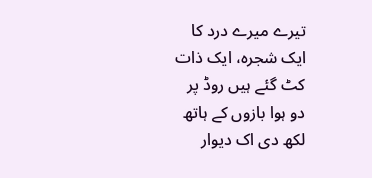تیرے میرے درد کا
ایک شجرہ، ایک ذات
کٹ گئے ہیں روڈ پر
دو ہوا بازوں کے ہاتھ
لکھ دی اک دیوار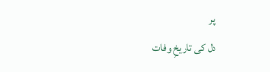پر
دل کی تاریخِ وفات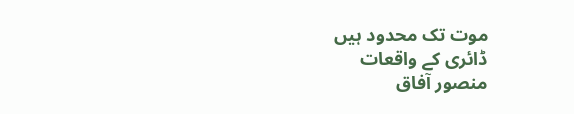موت تک محدود ہیں
ڈائری کے واقعات
منصور آفاق